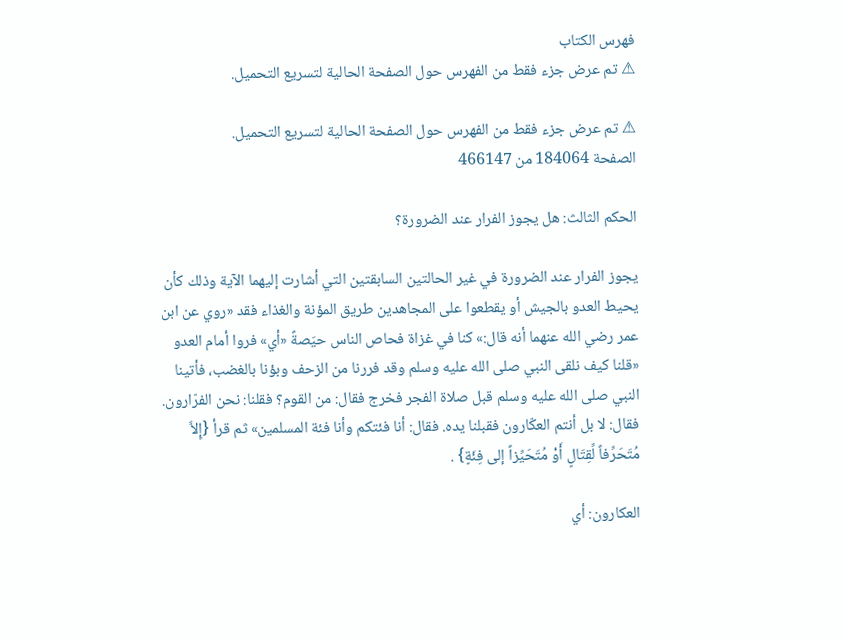فهرس الكتاب
⚠ تم عرض جزء فقط من الفهرس حول الصفحة الحالية لتسريع التحميل.

⚠ تم عرض جزء فقط من الفهرس حول الصفحة الحالية لتسريع التحميل.
الصفحة 184064 من 466147

الحكم الثالث: هل يجوز الفرار عند الضرورة؟

يجوز الفرار عند الضرورة في غير الحالتين السابقتين التي أشارت إليهما الآية وذلك كأن يحيط العدو بالجيش أو يقطعوا على المجاهدين طريق المؤنة والغذاء فقد «روي عن ابن عمر رضي الله عنهما أنه قال:» كنا في غزاة فحاص الناس حيَصةً «أي» فروا أمام العدو «قلنا كيف نلقى النبي صلى الله عليه وسلم وقد فررنا من الزحف وبؤنا بالغضب، فأتينا النبي صلى الله عليه وسلم قبل صلاة الفجر فخرج فقال: من القوم؟ فقلنا: نحن الفرّارون. فقال: لا بل أنتم العكّارون فقبلنا يده. فقال: أنا فئتكم وأنا فئة المسلمين» ثم قرأ {إِلاَّ مُتَحَرِّفاً لِّقِتَالٍ أَوْ مُتَحَيِّزاً إلى فِئَةٍ} .

العكارون: أي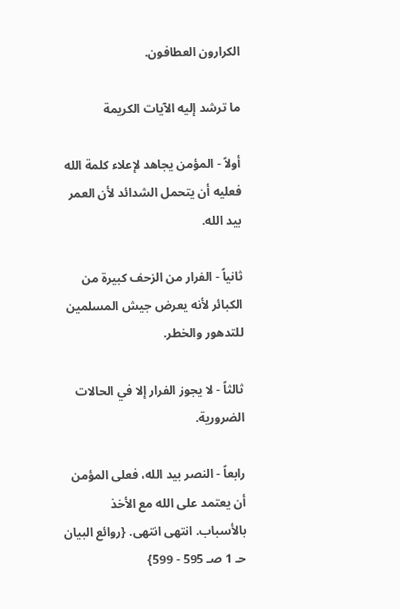الكرارون العطافون.

ما ترشد إليه الآيات الكريمة

أولاً - المؤمن يجاهد لإعلاء كلمة الله فعليه أن يتحمل الشدائد لأن العمر بيد الله.

ثانياً - الفرار من الزحف كبيرة من الكبائر لأنه يعرض جيش المسلمين للتدهور والخطر.

ثالثاً - لا يجوز الفرار إلا في الحالات الضرورية.

رابعاً - النصر بيد الله، فعلى المؤمن أن يعتمد على الله مع الأخذ بالأسباب. انتهى انتهى. {روائع البيان حـ 1 صـ 595 - 599}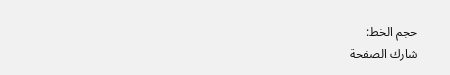حجم الخط:
شارك الصفحة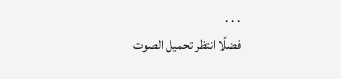. . .
فضلًا انتظر تحميل الصوت